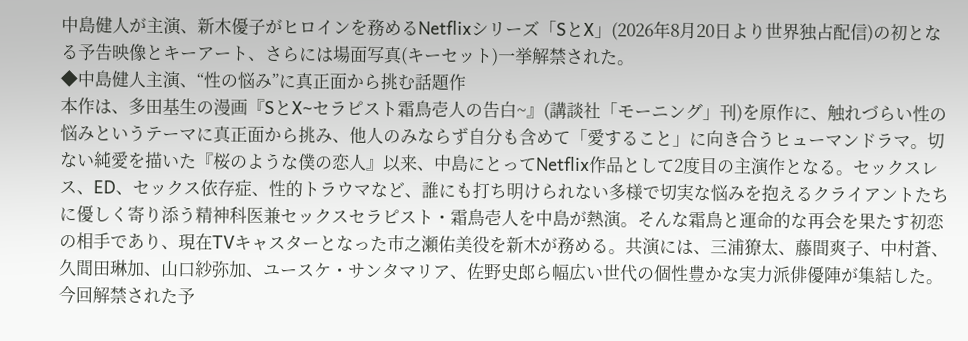中島健人が主演、新木優子がヒロインを務めるNetflixシリーズ「SとX」(2026年8月20日より世界独占配信)の初となる予告映像とキーアート、さらには場面写真(キーセット)一挙解禁された。
◆中島健人主演、“性の悩み”に真正面から挑む話題作
本作は、多田基生の漫画『SとX~セラピスト霜鳥壱人の告白~』(講談社「モーニング」刊)を原作に、触れづらい性の悩みというテーマに真正面から挑み、他人のみならず自分も含めて「愛すること」に向き合うヒューマンドラマ。切ない純愛を描いた『桜のような僕の恋人』以来、中島にとってNetflix作品として2度目の主演作となる。セックスレス、ED、セックス依存症、性的トラウマなど、誰にも打ち明けられない多様で切実な悩みを抱えるクライアントたちに優しく寄り添う精神科医兼セックスセラピスト・霜鳥壱人を中島が熱演。そんな霜鳥と運命的な再会を果たす初恋の相手であり、現在TVキャスターとなった市之瀬佑美役を新木が務める。共演には、三浦獠太、藤間爽子、中村蒼、久間田琳加、山口紗弥加、ユースケ・サンタマリア、佐野史郎ら幅広い世代の個性豊かな実力派俳優陣が集結した。
今回解禁された予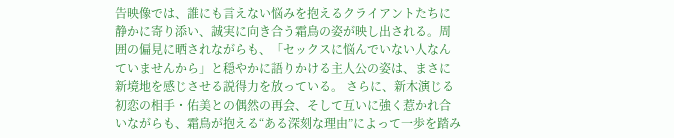告映像では、誰にも言えない悩みを抱えるクライアントたちに静かに寄り添い、誠実に向き合う霜鳥の姿が映し出される。周囲の偏見に晒されながらも、「セックスに悩んでいない人なんていませんから」と穏やかに語りかける主人公の姿は、まさに新境地を感じさせる説得力を放っている。 さらに、新木演じる初恋の相手・佑美との偶然の再会、そして互いに強く惹かれ合いながらも、霜鳥が抱える“ある深刻な理由”によって一歩を踏み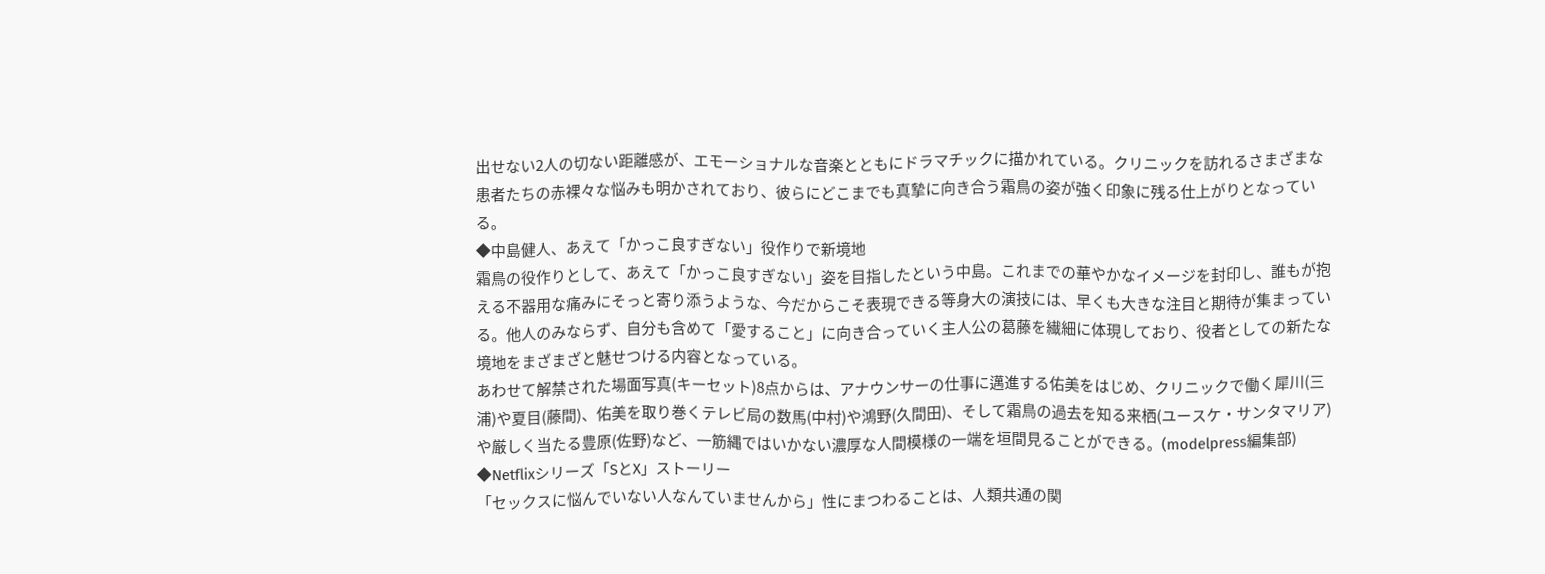出せない2人の切ない距離感が、エモーショナルな音楽とともにドラマチックに描かれている。クリニックを訪れるさまざまな患者たちの赤裸々な悩みも明かされており、彼らにどこまでも真摯に向き合う霜鳥の姿が強く印象に残る仕上がりとなっている。
◆中島健人、あえて「かっこ良すぎない」役作りで新境地
霜鳥の役作りとして、あえて「かっこ良すぎない」姿を目指したという中島。これまでの華やかなイメージを封印し、誰もが抱える不器用な痛みにそっと寄り添うような、今だからこそ表現できる等身大の演技には、早くも大きな注目と期待が集まっている。他人のみならず、自分も含めて「愛すること」に向き合っていく主人公の葛藤を繊細に体現しており、役者としての新たな境地をまざまざと魅せつける内容となっている。
あわせて解禁された場面写真(キーセット)8点からは、アナウンサーの仕事に邁進する佑美をはじめ、クリニックで働く犀川(三浦)や夏目(藤間)、佑美を取り巻くテレビ局の数馬(中村)や鴻野(久間田)、そして霜鳥の過去を知る来栖(ユースケ・サンタマリア)や厳しく当たる豊原(佐野)など、一筋縄ではいかない濃厚な人間模様の一端を垣間見ることができる。(modelpress編集部)
◆Netflixシリーズ「SとX」ストーリー
「セックスに悩んでいない人なんていませんから」性にまつわることは、人類共通の関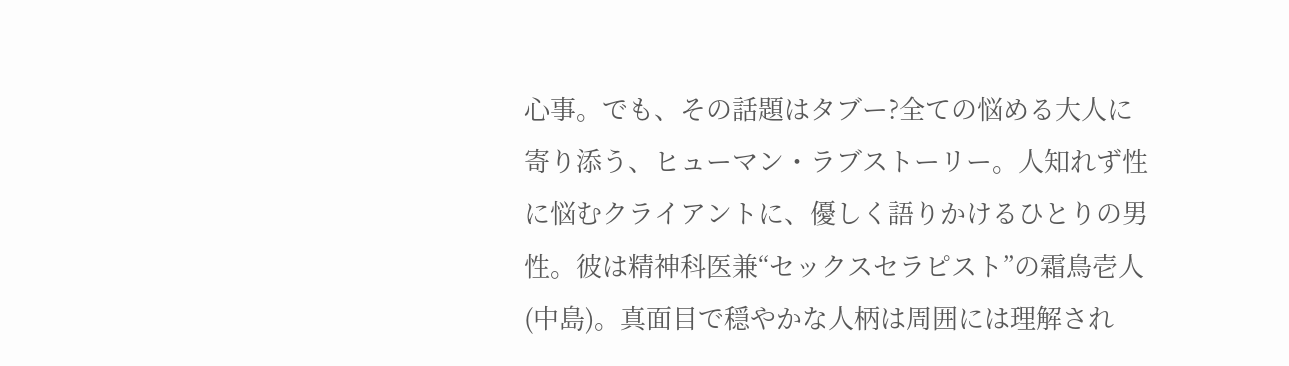心事。でも、その話題はタブー?全ての悩める大人に寄り添う、ヒューマン・ラブストーリー。人知れず性に悩むクライアントに、優しく語りかけるひとりの男性。彼は精神科医兼“セックスセラピスト”の霜鳥壱人(中島)。真面目で穏やかな人柄は周囲には理解され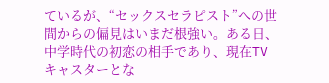ているが、“セックスセラピスト”への世間からの偏見はいまだ根強い。ある日、中学時代の初恋の相手であり、現在TVキャスターとな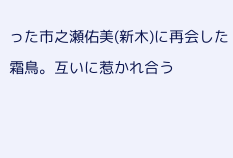った市之瀬佑美(新木)に再会した霜鳥。互いに惹かれ合う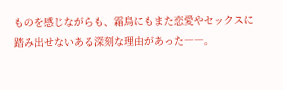ものを感じながらも、霜鳥にもまた恋愛やセックスに踏み出せないある深刻な理由があった――。